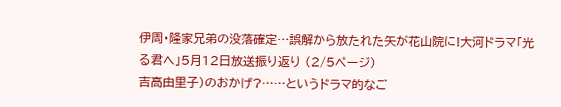伊周・隆家兄弟の没落確定…誤解から放たれた矢が花山院に!大河ドラマ「光る君へ」5月12日放送振り返り (2/5ページ)
吉高由里子)のおかげ?……というドラマ的なご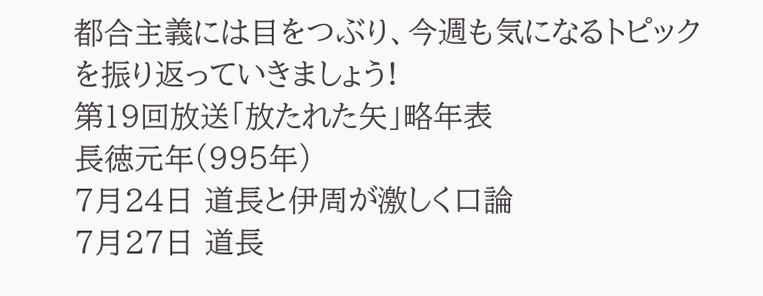都合主義には目をつぶり、今週も気になるトピックを振り返っていきましょう!
第19回放送「放たれた矢」略年表
長徳元年(995年)
7月24日 道長と伊周が激しく口論
7月27日 道長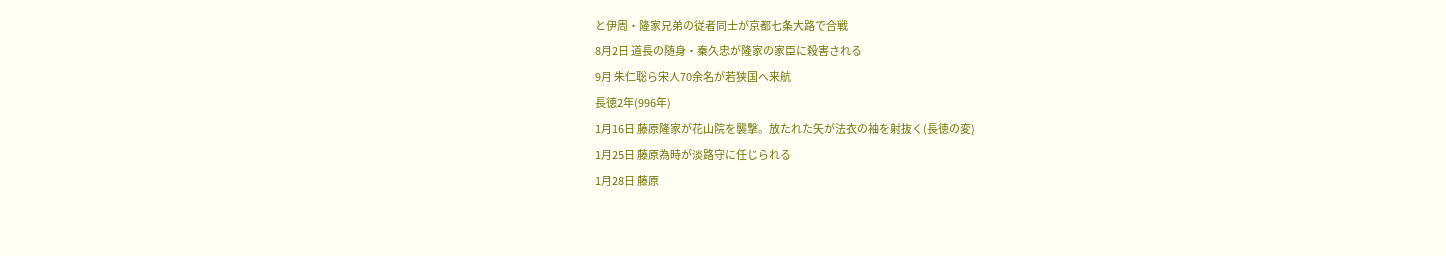と伊周・隆家兄弟の従者同士が京都七条大路で合戦
8月2日 道長の随身・秦久忠が隆家の家臣に殺害される
9月 朱仁聡ら宋人70余名が若狭国へ来航
長徳2年(996年)
1月16日 藤原隆家が花山院を襲撃。放たれた矢が法衣の袖を射抜く(長徳の変)
1月25日 藤原為時が淡路守に任じられる
1月28日 藤原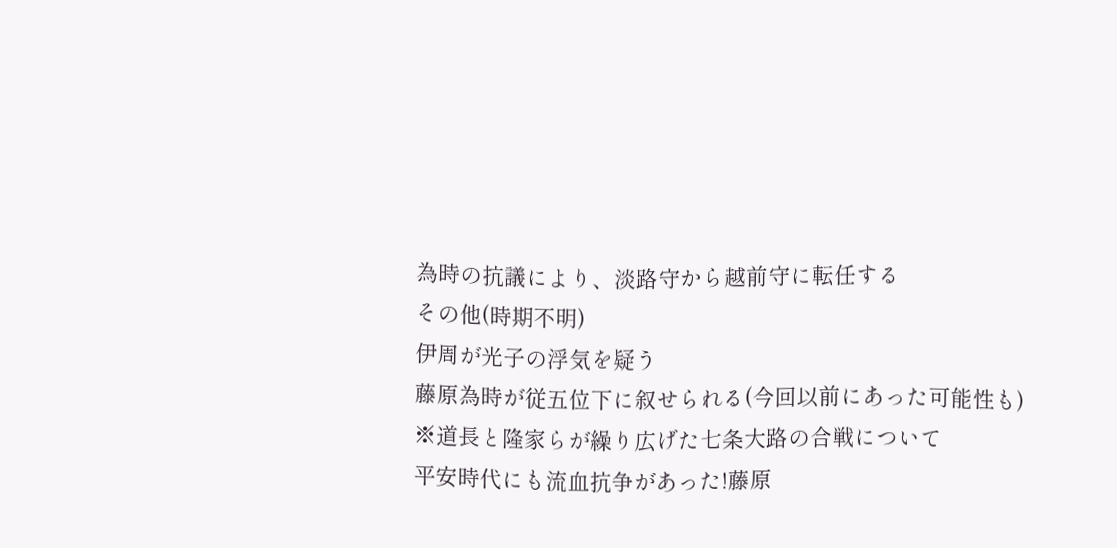為時の抗議により、淡路守から越前守に転任する
その他(時期不明)
伊周が光子の浮気を疑う
藤原為時が従五位下に叙せられる(今回以前にあった可能性も)
※道長と隆家らが繰り広げた七条大路の合戦について
平安時代にも流血抗争があった!藤原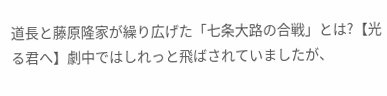道長と藤原隆家が繰り広げた「七条大路の合戦」とは?【光る君へ】劇中ではしれっと飛ばされていましたが、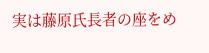実は藤原氏長者の座をめ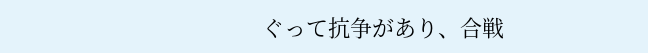ぐって抗争があり、合戦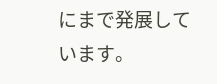にまで発展しています。